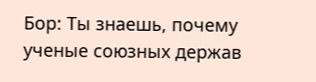Бор: Ты знаешь, почему ученые союзных держав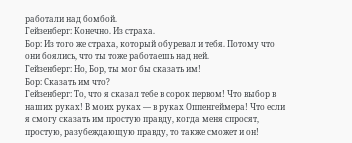работали над бомбой.
Гейзенберг: Конечно. Из страха.
Бор: Из того же страха, который обуревал и тебя. Потому что они боялись, что ты тоже работаешь над ней.
Гейзенберг: Но, Бор, ты мог бы сказать им!
Бор: Сказать им что?
Гейзенберг: То, что я сказал тебе в сорок первом! Что выбор в наших руках! В моих руках — в руках Оппенгеймера! Что если я смогу сказать им простую правду, когда меня спросят, простую, разубеждающую правду, то также сможет и он!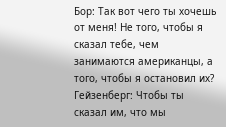Бор: Так вот чего ты хочешь от меня! Не того, чтобы я сказал тебе, чем занимаются американцы, а того, чтобы я остановил их?
Гейзенберг: Чтобы ты сказал им, что мы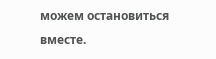можем остановиться вместе.